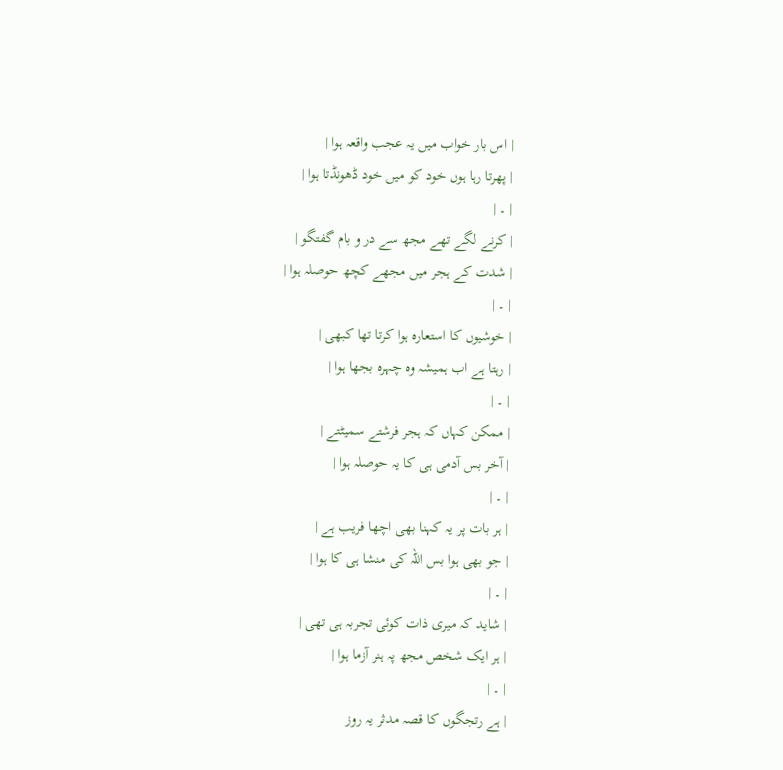| اس بار خواب میں یہ عجب واقعہ ہوا |
| پھرتا رہا ہوں خود کو میں خود ڈھونڈتا ہوا |
| ۔ |
| کرنے لگے تھے مجھ سے در و بام گفتگو |
| شدت کے ہجر میں مجھے کچھ حوصلہ ہوا |
| ۔ |
| خوشیوں کا استعارہ ہوا کرتا تھا کبھی |
| رہتا ہے اب ہمیشہ وہ چہرہ بجھا ہوا |
| ۔ |
| ممکن کہاں کہ ہجر فرشتے سمیٹتے |
| آخر بس آدمی ہی کا یہ حوصلہ ہوا |
| ۔ |
| ہر بات پر یہ کہنا بھی اچھا فریب ہے |
| جو بھی ہوا بس اللہ کی منشا ہی کا ہوا |
| ۔ |
| شاید کہ میری ذات کوئی تجربہ ہی تھی |
| ہر ایک شخص مجھ پہ ہنر آزما ہوا |
| ۔ |
| ہے رتجگوں کا قصہ مدثر یہ روز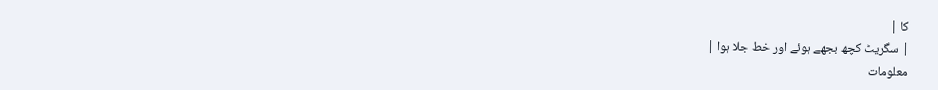کا |
| سگریٹ کچھ بجھے ہوئے اور خط جلا ہوا |
معلومات